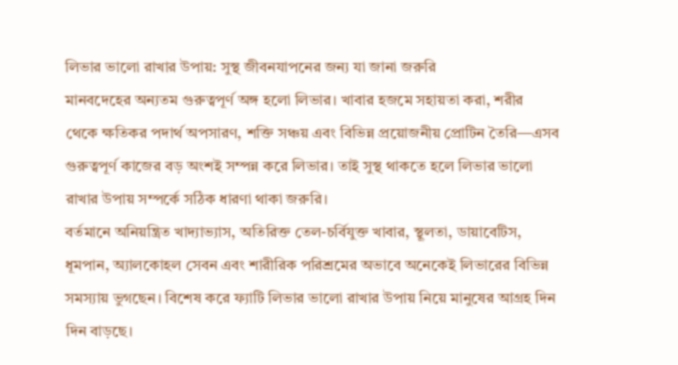লিভার ভালো রাখার উপায়: সুস্থ জীবনযাপনের জন্য যা জানা জরুরি
মানবদেহের অন্যতম গুরুত্বপূর্ণ অঙ্গ হলো লিভার। খাবার হজমে সহায়তা করা, শরীর থেকে ক্ষতিকর পদার্থ অপসারণ, শক্তি সঞ্চয় এবং বিভিন্ন প্রয়োজনীয় প্রোটিন তৈরি—এসব গুরুত্বপূর্ণ কাজের বড় অংশই সম্পন্ন করে লিভার। তাই সুস্থ থাকতে হলে লিভার ভালো রাখার উপায় সম্পর্কে সঠিক ধারণা থাকা জরুরি।
বর্তমানে অনিয়ন্ত্রিত খাদ্যাভ্যাস, অতিরিক্ত তেল-চর্বিযুক্ত খাবার, স্থূলতা, ডায়াবেটিস, ধূমপান, অ্যালকোহল সেবন এবং শারীরিক পরিশ্রমের অভাবে অনেকেই লিভারের বিভিন্ন সমস্যায় ভুগছেন। বিশেষ করে ফ্যাটি লিভার ভালো রাখার উপায় নিয়ে মানুষের আগ্রহ দিন দিন বাড়ছে।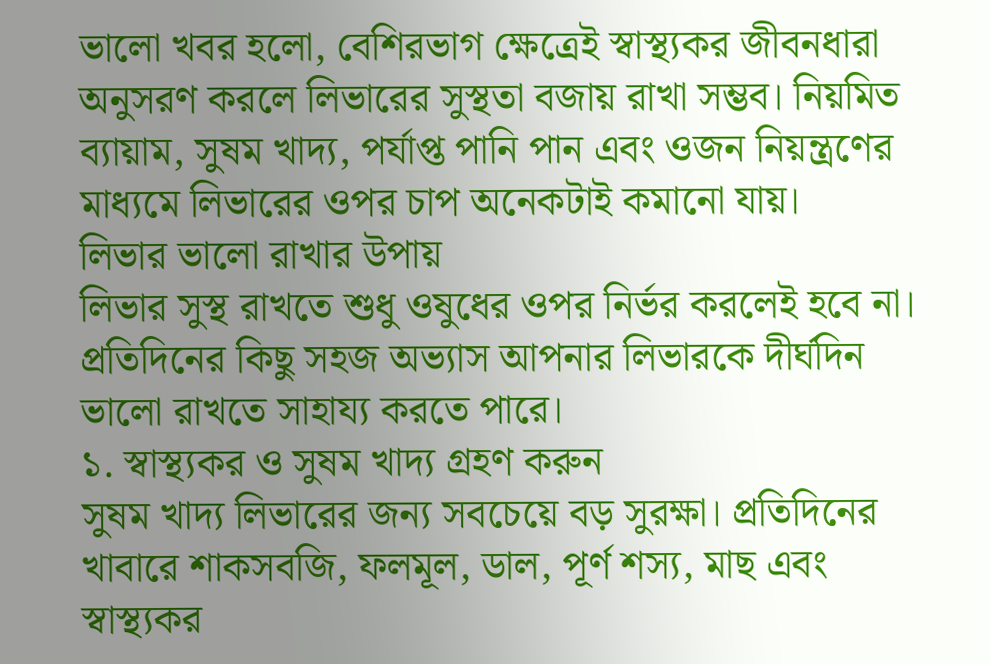ভালো খবর হলো, বেশিরভাগ ক্ষেত্রেই স্বাস্থ্যকর জীবনধারা অনুসরণ করলে লিভারের সুস্থতা বজায় রাখা সম্ভব। নিয়মিত ব্যায়াম, সুষম খাদ্য, পর্যাপ্ত পানি পান এবং ওজন নিয়ন্ত্রণের মাধ্যমে লিভারের ওপর চাপ অনেকটাই কমানো যায়।
লিভার ভালো রাখার উপায়
লিভার সুস্থ রাখতে শুধু ওষুধের ওপর নির্ভর করলেই হবে না। প্রতিদিনের কিছু সহজ অভ্যাস আপনার লিভারকে দীর্ঘদিন ভালো রাখতে সাহায্য করতে পারে।
১. স্বাস্থ্যকর ও সুষম খাদ্য গ্রহণ করুন
সুষম খাদ্য লিভারের জন্য সবচেয়ে বড় সুরক্ষা। প্রতিদিনের খাবারে শাকসবজি, ফলমূল, ডাল, পূর্ণ শস্য, মাছ এবং স্বাস্থ্যকর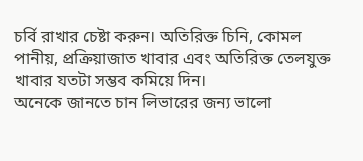চর্বি রাখার চেষ্টা করুন। অতিরিক্ত চিনি, কোমল পানীয়, প্রক্রিয়াজাত খাবার এবং অতিরিক্ত তেলযুক্ত খাবার যতটা সম্ভব কমিয়ে দিন।
অনেকে জানতে চান লিভারের জন্য ভালো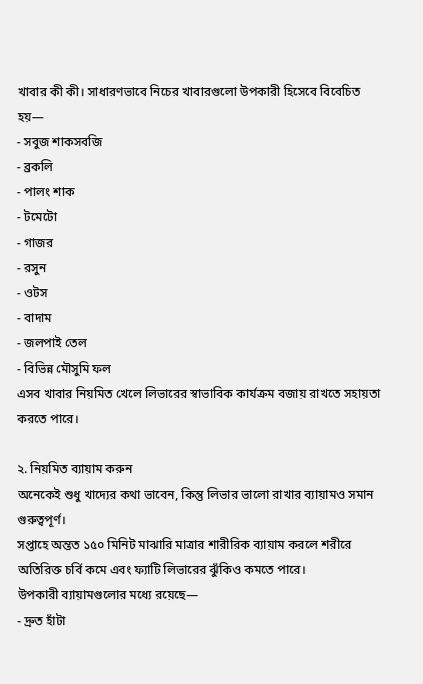খাবার কী কী। সাধারণভাবে নিচের খাবারগুলো উপকারী হিসেবে বিবেচিত হয়—
- সবুজ শাকসবজি
- ব্রকলি
- পালং শাক
- টমেটো
- গাজর
- রসুন
- ওটস
- বাদাম
- জলপাই তেল
- বিভিন্ন মৌসুমি ফল
এসব খাবার নিয়মিত খেলে লিভারের স্বাভাবিক কার্যক্রম বজায় রাখতে সহায়তা করতে পারে।

২. নিয়মিত ব্যায়াম করুন
অনেকেই শুধু খাদ্যের কথা ভাবেন, কিন্তু লিভার ভালো রাখার ব্যায়ামও সমান গুরুত্বপূর্ণ।
সপ্তাহে অন্তত ১৫০ মিনিট মাঝারি মাত্রার শারীরিক ব্যায়াম করলে শরীরে অতিরিক্ত চর্বি কমে এবং ফ্যাটি লিভারের ঝুঁকিও কমতে পারে।
উপকারী ব্যায়ামগুলোর মধ্যে রয়েছে—
- দ্রুত হাঁটা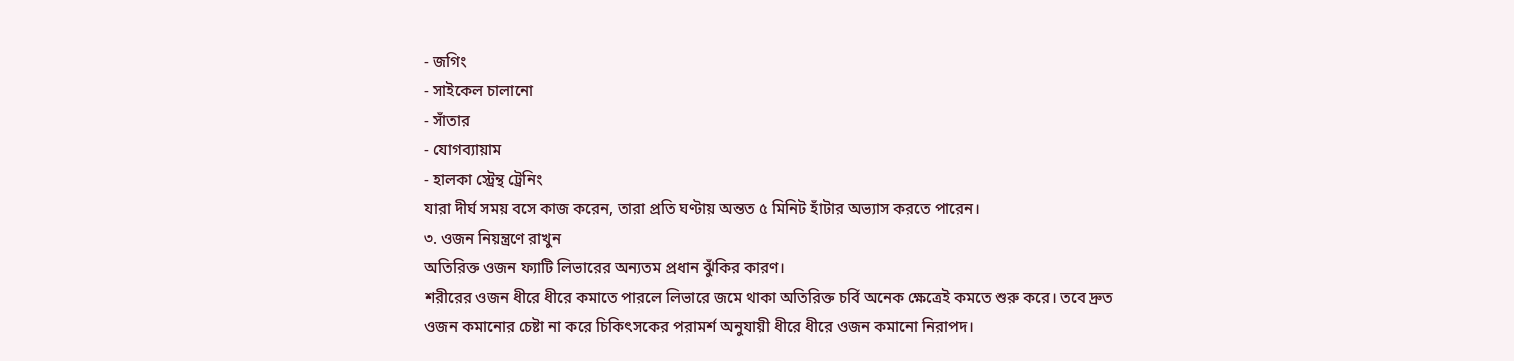- জগিং
- সাইকেল চালানো
- সাঁতার
- যোগব্যায়াম
- হালকা স্ট্রেন্থ ট্রেনিং
যারা দীর্ঘ সময় বসে কাজ করেন, তারা প্রতি ঘণ্টায় অন্তত ৫ মিনিট হাঁটার অভ্যাস করতে পারেন।
৩. ওজন নিয়ন্ত্রণে রাখুন
অতিরিক্ত ওজন ফ্যাটি লিভারের অন্যতম প্রধান ঝুঁকির কারণ।
শরীরের ওজন ধীরে ধীরে কমাতে পারলে লিভারে জমে থাকা অতিরিক্ত চর্বি অনেক ক্ষেত্রেই কমতে শুরু করে। তবে দ্রুত ওজন কমানোর চেষ্টা না করে চিকিৎসকের পরামর্শ অনুযায়ী ধীরে ধীরে ওজন কমানো নিরাপদ।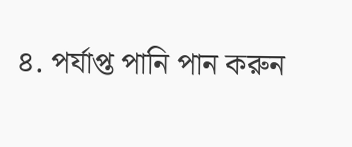৪. পর্যাপ্ত পানি পান করুন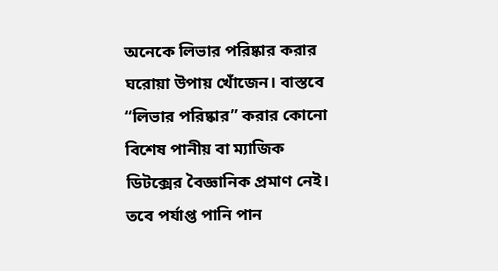অনেকে লিভার পরিষ্কার করার ঘরোয়া উপায় খোঁজেন। বাস্তবে “লিভার পরিষ্কার” করার কোনো বিশেষ পানীয় বা ম্যাজিক ডিটক্সের বৈজ্ঞানিক প্রমাণ নেই।
তবে পর্যাপ্ত পানি পান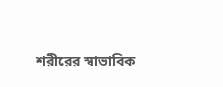শরীরের স্বাভাবিক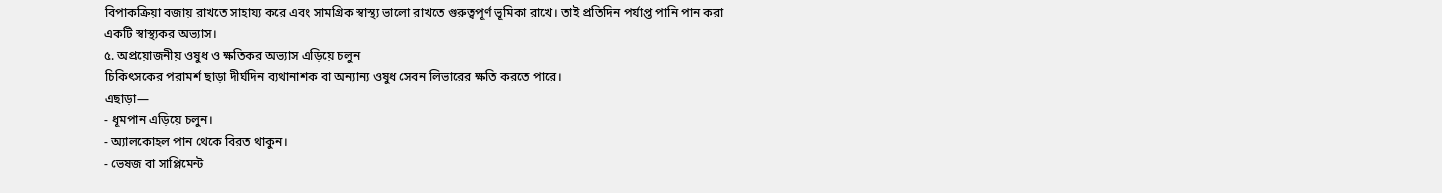বিপাকক্রিয়া বজায় রাখতে সাহায্য করে এবং সামগ্রিক স্বাস্থ্য ভালো রাখতে গুরুত্বপূর্ণ ভূমিকা রাখে। তাই প্রতিদিন পর্যাপ্ত পানি পান করা একটি স্বাস্থ্যকর অভ্যাস।
৫. অপ্রয়োজনীয় ওষুধ ও ক্ষতিকর অভ্যাস এড়িয়ে চলুন
চিকিৎসকের পরামর্শ ছাড়া দীর্ঘদিন ব্যথানাশক বা অন্যান্য ওষুধ সেবন লিভারের ক্ষতি করতে পারে।
এছাড়া—
- ধূমপান এড়িয়ে চলুন।
- অ্যালকোহল পান থেকে বিরত থাকুন।
- ভেষজ বা সাপ্লিমেন্ট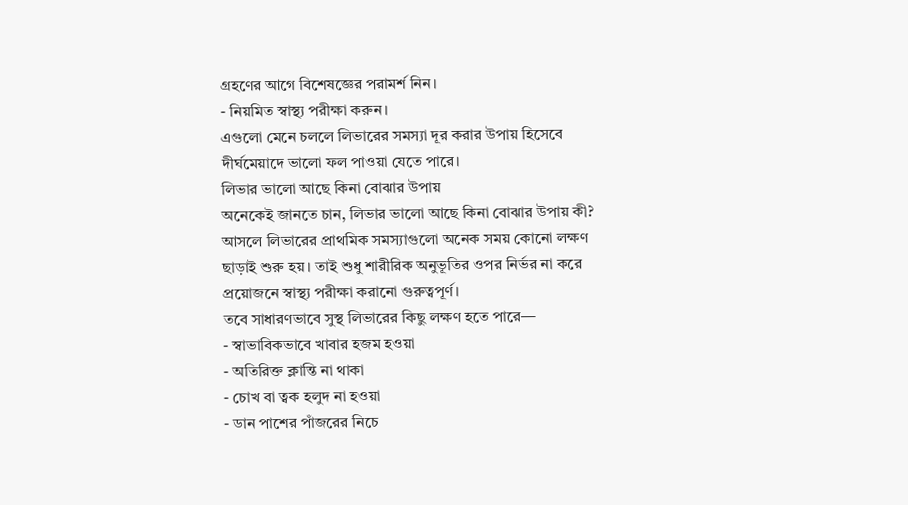গ্রহণের আগে বিশেষজ্ঞের পরামর্শ নিন।
- নিয়মিত স্বাস্থ্য পরীক্ষা করুন।
এগুলো মেনে চললে লিভারের সমস্যা দূর করার উপায় হিসেবে দীর্ঘমেয়াদে ভালো ফল পাওয়া যেতে পারে।
লিভার ভালো আছে কিনা বোঝার উপায়
অনেকেই জানতে চান, লিভার ভালো আছে কিনা বোঝার উপায় কী? আসলে লিভারের প্রাথমিক সমস্যাগুলো অনেক সময় কোনো লক্ষণ ছাড়াই শুরু হয়। তাই শুধু শারীরিক অনুভূতির ওপর নির্ভর না করে প্রয়োজনে স্বাস্থ্য পরীক্ষা করানো গুরুত্বপূর্ণ।
তবে সাধারণভাবে সুস্থ লিভারের কিছু লক্ষণ হতে পারে—
- স্বাভাবিকভাবে খাবার হজম হওয়া
- অতিরিক্ত ক্লান্তি না থাকা
- চোখ বা ত্বক হলুদ না হওয়া
- ডান পাশের পাঁজরের নিচে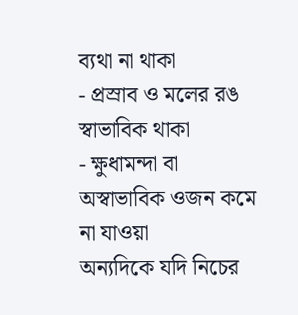ব্যথা না থাকা
- প্রস্রাব ও মলের রঙ স্বাভাবিক থাকা
- ক্ষুধামন্দা বা অস্বাভাবিক ওজন কমে না যাওয়া
অন্যদিকে যদি নিচের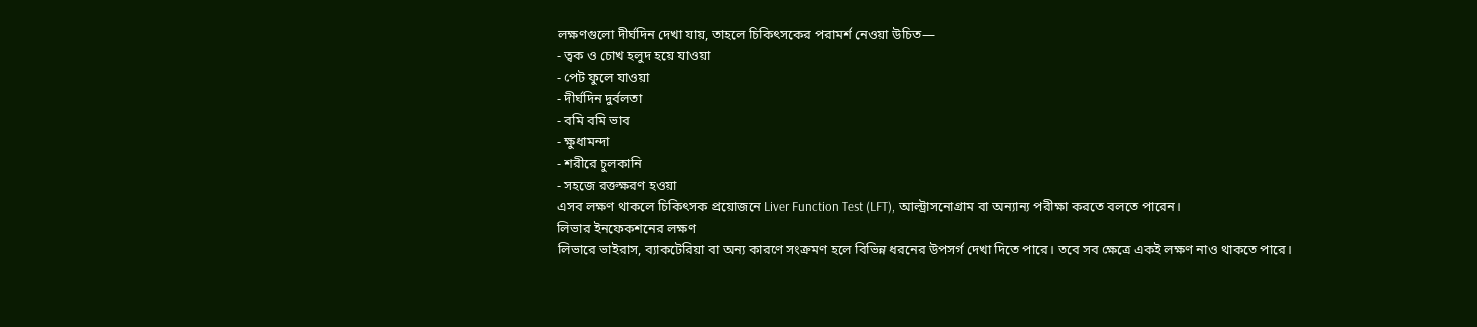লক্ষণগুলো দীর্ঘদিন দেখা যায়, তাহলে চিকিৎসকের পরামর্শ নেওয়া উচিত—
- ত্বক ও চোখ হলুদ হয়ে যাওয়া
- পেট ফুলে যাওয়া
- দীর্ঘদিন দুর্বলতা
- বমি বমি ভাব
- ক্ষুধামন্দা
- শরীরে চুলকানি
- সহজে রক্তক্ষরণ হওয়া
এসব লক্ষণ থাকলে চিকিৎসক প্রয়োজনে Liver Function Test (LFT), আল্ট্রাসনোগ্রাম বা অন্যান্য পরীক্ষা করতে বলতে পারেন।
লিভার ইনফেকশনের লক্ষণ
লিভারে ভাইরাস, ব্যাকটেরিয়া বা অন্য কারণে সংক্রমণ হলে বিভিন্ন ধরনের উপসর্গ দেখা দিতে পারে। তবে সব ক্ষেত্রে একই লক্ষণ নাও থাকতে পারে।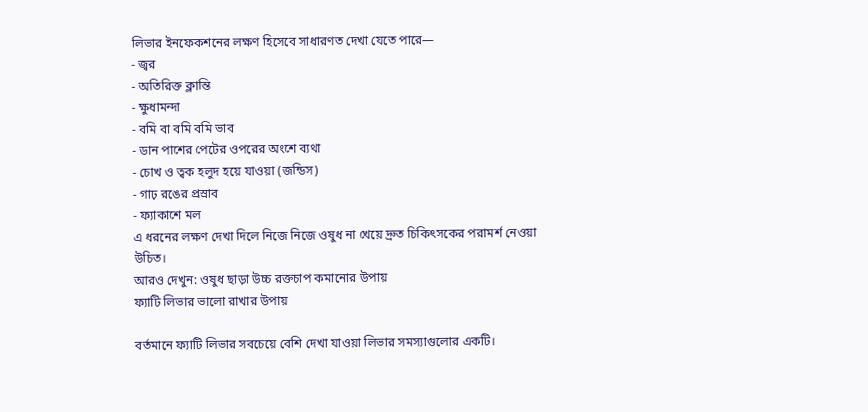লিভার ইনফেকশনের লক্ষণ হিসেবে সাধারণত দেখা যেতে পারে—
- জ্বর
- অতিরিক্ত ক্লান্তি
- ক্ষুধামন্দা
- বমি বা বমি বমি ভাব
- ডান পাশের পেটের ওপরের অংশে ব্যথা
- চোখ ও ত্বক হলুদ হয়ে যাওয়া (জন্ডিস)
- গাঢ় রঙের প্রস্রাব
- ফ্যাকাশে মল
এ ধরনের লক্ষণ দেখা দিলে নিজে নিজে ওষুধ না খেয়ে দ্রুত চিকিৎসকের পরামর্শ নেওয়া উচিত।
আরও দেখুন: ওষুধ ছাড়া উচ্চ রক্তচাপ কমানোর উপায়
ফ্যাটি লিভার ভালো রাখার উপায়

বর্তমানে ফ্যাটি লিভার সবচেয়ে বেশি দেখা যাওয়া লিভার সমস্যাগুলোর একটি।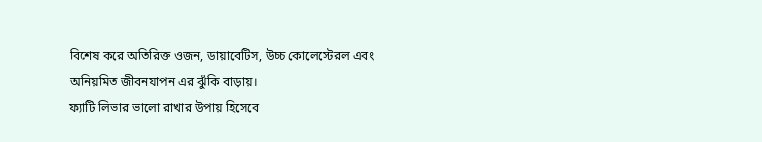বিশেষ করে অতিরিক্ত ওজন, ডায়াবেটিস, উচ্চ কোলেস্টেরল এবং অনিয়মিত জীবনযাপন এর ঝুঁকি বাড়ায়।
ফ্যাটি লিভার ভালো রাখার উপায় হিসেবে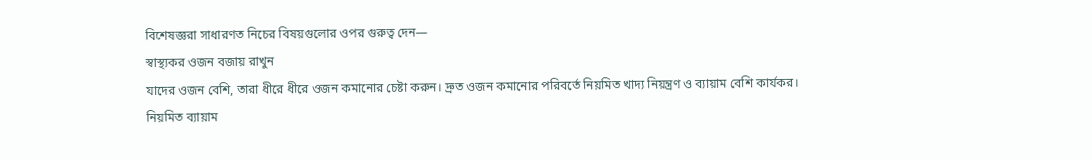বিশেষজ্ঞরা সাধারণত নিচের বিষয়গুলোর ওপর গুরুত্ব দেন—
স্বাস্থ্যকর ওজন বজায় রাখুন
যাদের ওজন বেশি, তারা ধীরে ধীরে ওজন কমানোর চেষ্টা করুন। দ্রুত ওজন কমানোর পরিবর্তে নিয়মিত খাদ্য নিয়ন্ত্রণ ও ব্যায়াম বেশি কার্যকর।
নিয়মিত ব্যায়াম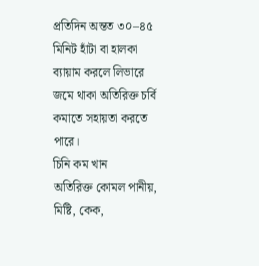প্রতিদিন অন্তত ৩০–৪৫ মিনিট হাঁটা বা হালকা ব্যায়াম করলে লিভারে জমে থাকা অতিরিক্ত চর্বি কমাতে সহায়তা করতে পারে।
চিনি কম খান
অতিরিক্ত কোমল পানীয়, মিষ্টি, কেক,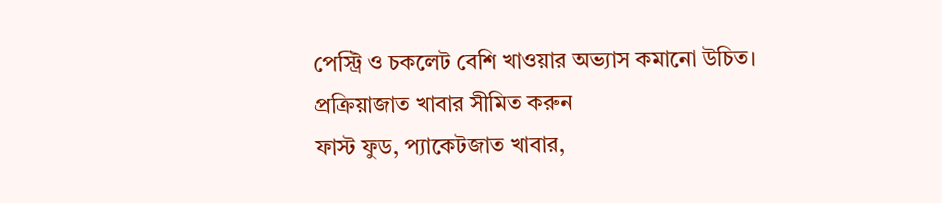পেস্ট্রি ও চকলেট বেশি খাওয়ার অভ্যাস কমানো উচিত।
প্রক্রিয়াজাত খাবার সীমিত করুন
ফাস্ট ফুড, প্যাকেটজাত খাবার,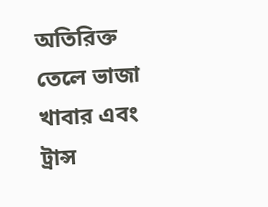অতিরিক্ত তেলে ভাজা খাবার এবং ট্রান্স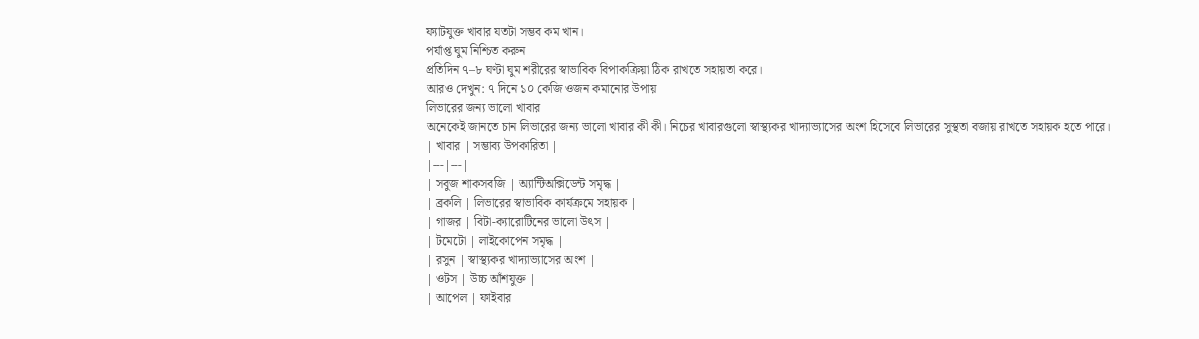ফ্যাটযুক্ত খাবার যতটা সম্ভব কম খান।
পর্যাপ্ত ঘুম নিশ্চিত করুন
প্রতিদিন ৭–৮ ঘণ্টা ঘুম শরীরের স্বাভাবিক বিপাকক্রিয়া ঠিক রাখতে সহায়তা করে।
আরও দেখুন: ৭ দিনে ১০ কেজি ওজন কমানোর উপায়
লিভারের জন্য ভালো খাবার
অনেকেই জানতে চান লিভারের জন্য ভালো খাবার কী কী। নিচের খাবারগুলো স্বাস্থ্যকর খাদ্যাভ্যাসের অংশ হিসেবে লিভারের সুস্থতা বজায় রাখতে সহায়ক হতে পারে।
| খাবার | সম্ভাব্য উপকারিতা |
|---|---|
| সবুজ শাকসবজি | অ্যান্টিঅক্সিডেন্ট সমৃদ্ধ |
| ব্রকলি | লিভারের স্বাভাবিক কার্যক্রমে সহায়ক |
| গাজর | বিটা-ক্যারোটিনের ভালো উৎস |
| টমেটো | লাইকোপেন সমৃদ্ধ |
| রসুন | স্বাস্থ্যকর খাদ্যাভ্যাসের অংশ |
| ওটস | উচ্চ আঁশযুক্ত |
| আপেল | ফাইবার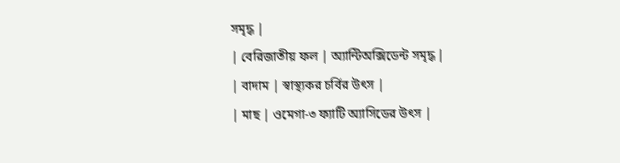সমৃদ্ধ |
| বেরিজাতীয় ফল | অ্যান্টিঅক্সিডেন্ট সমৃদ্ধ |
| বাদাম | স্বাস্থ্যকর চর্বির উৎস |
| মাছ | ওমেগা-৩ ফ্যাটি অ্যাসিডের উৎস |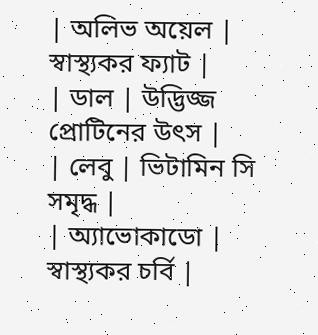| অলিভ অয়েল | স্বাস্থ্যকর ফ্যাট |
| ডাল | উদ্ভিজ্জ প্রোটিনের উৎস |
| লেবু | ভিটামিন সি সমৃদ্ধ |
| অ্যাভোকাডো | স্বাস্থ্যকর চর্বি |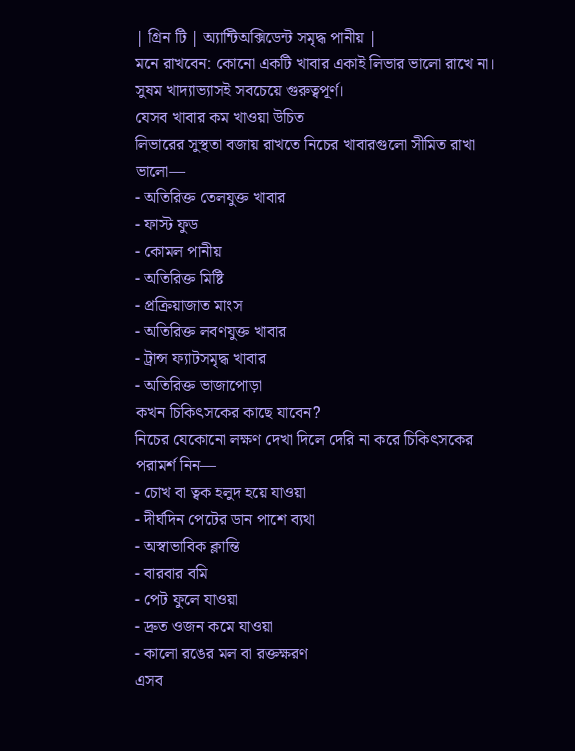| গ্রিন টি | অ্যান্টিঅক্সিডেন্ট সমৃদ্ধ পানীয় |
মনে রাখবেন: কোনো একটি খাবার একাই লিভার ভালো রাখে না। সুষম খাদ্যাভ্যাসই সবচেয়ে গুরুত্বপূর্ণ।
যেসব খাবার কম খাওয়া উচিত
লিভারের সুস্থতা বজায় রাখতে নিচের খাবারগুলো সীমিত রাখা ভালো—
- অতিরিক্ত তেলযুক্ত খাবার
- ফাস্ট ফুড
- কোমল পানীয়
- অতিরিক্ত মিষ্টি
- প্রক্রিয়াজাত মাংস
- অতিরিক্ত লবণযুক্ত খাবার
- ট্রান্স ফ্যাটসমৃদ্ধ খাবার
- অতিরিক্ত ভাজাপোড়া
কখন চিকিৎসকের কাছে যাবেন?
নিচের যেকোনো লক্ষণ দেখা দিলে দেরি না করে চিকিৎসকের পরামর্শ নিন—
- চোখ বা ত্বক হলুদ হয়ে যাওয়া
- দীর্ঘদিন পেটের ডান পাশে ব্যথা
- অস্বাভাবিক ক্লান্তি
- বারবার বমি
- পেট ফুলে যাওয়া
- দ্রুত ওজন কমে যাওয়া
- কালো রঙের মল বা রক্তক্ষরণ
এসব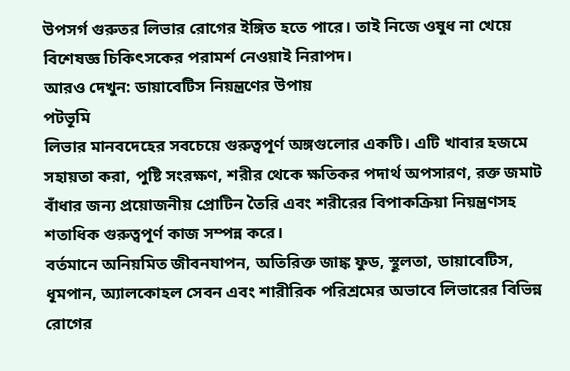উপসর্গ গুরুতর লিভার রোগের ইঙ্গিত হতে পারে। তাই নিজে ওষুধ না খেয়ে বিশেষজ্ঞ চিকিৎসকের পরামর্শ নেওয়াই নিরাপদ।
আরও দেখুন: ডায়াবেটিস নিয়ন্ত্রণের উপায়
পটভূমি
লিভার মানবদেহের সবচেয়ে গুরুত্বপূর্ণ অঙ্গগুলোর একটি। এটি খাবার হজমে সহায়তা করা, পুষ্টি সংরক্ষণ, শরীর থেকে ক্ষতিকর পদার্থ অপসারণ, রক্ত জমাট বাঁধার জন্য প্রয়োজনীয় প্রোটিন তৈরি এবং শরীরের বিপাকক্রিয়া নিয়ন্ত্রণসহ শতাধিক গুরুত্বপূর্ণ কাজ সম্পন্ন করে।
বর্তমানে অনিয়মিত জীবনযাপন, অতিরিক্ত জাঙ্ক ফুড, স্থূলতা, ডায়াবেটিস, ধূমপান, অ্যালকোহল সেবন এবং শারীরিক পরিশ্রমের অভাবে লিভারের বিভিন্ন রোগের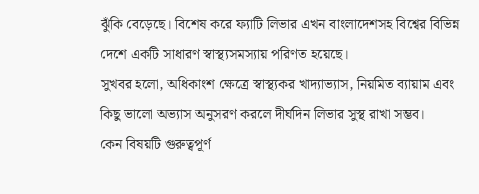ঝুঁকি বেড়েছে। বিশেষ করে ফ্যাটি লিভার এখন বাংলাদেশসহ বিশ্বের বিভিন্ন দেশে একটি সাধারণ স্বাস্থ্যসমস্যায় পরিণত হয়েছে।
সুখবর হলো, অধিকাংশ ক্ষেত্রে স্বাস্থ্যকর খাদ্যাভ্যাস, নিয়মিত ব্যায়াম এবং কিছু ভালো অভ্যাস অনুসরণ করলে দীর্ঘদিন লিভার সুস্থ রাখা সম্ভব।
কেন বিষয়টি গুরুত্বপূর্ণ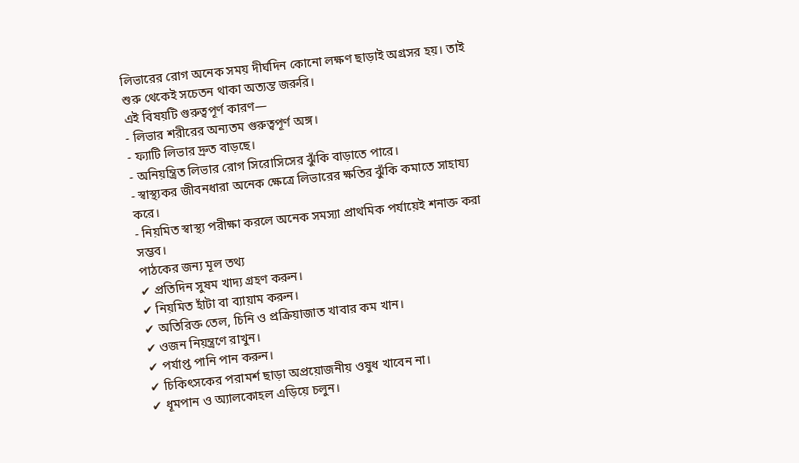লিভারের রোগ অনেক সময় দীর্ঘদিন কোনো লক্ষণ ছাড়াই অগ্রসর হয়। তাই শুরু থেকেই সচেতন থাকা অত্যন্ত জরুরি।
এই বিষয়টি গুরুত্বপূর্ণ কারণ—
- লিভার শরীরের অন্যতম গুরুত্বপূর্ণ অঙ্গ।
- ফ্যাটি লিভার দ্রুত বাড়ছে।
- অনিয়ন্ত্রিত লিভার রোগ সিরোসিসের ঝুঁকি বাড়াতে পারে।
- স্বাস্থ্যকর জীবনধারা অনেক ক্ষেত্রে লিভারের ক্ষতির ঝুঁকি কমাতে সাহায্য করে।
- নিয়মিত স্বাস্থ্য পরীক্ষা করলে অনেক সমস্যা প্রাথমিক পর্যায়েই শনাক্ত করা সম্ভব।
পাঠকের জন্য মূল তথ্য
✔ প্রতিদিন সুষম খাদ্য গ্রহণ করুন।
✔ নিয়মিত হাঁটা বা ব্যায়াম করুন।
✔ অতিরিক্ত তেল, চিনি ও প্রক্রিয়াজাত খাবার কম খান।
✔ ওজন নিয়ন্ত্রণে রাখুন।
✔ পর্যাপ্ত পানি পান করুন।
✔ চিকিৎসকের পরামর্শ ছাড়া অপ্রয়োজনীয় ওষুধ খাবেন না।
✔ ধূমপান ও অ্যালকোহল এড়িয়ে চলুন।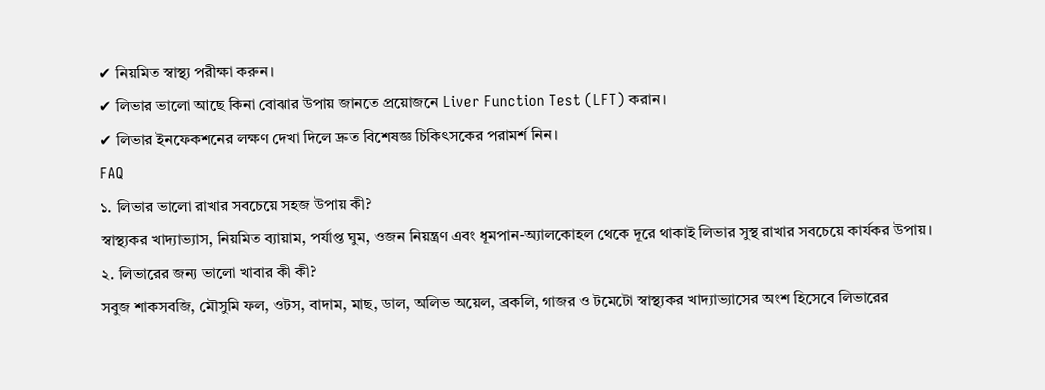✔ নিয়মিত স্বাস্থ্য পরীক্ষা করুন।
✔ লিভার ভালো আছে কিনা বোঝার উপায় জানতে প্রয়োজনে Liver Function Test (LFT) করান।
✔ লিভার ইনফেকশনের লক্ষণ দেখা দিলে দ্রুত বিশেষজ্ঞ চিকিৎসকের পরামর্শ নিন।
FAQ
১. লিভার ভালো রাখার সবচেয়ে সহজ উপায় কী?
স্বাস্থ্যকর খাদ্যাভ্যাস, নিয়মিত ব্যায়াম, পর্যাপ্ত ঘুম, ওজন নিয়ন্ত্রণ এবং ধূমপান-অ্যালকোহল থেকে দূরে থাকাই লিভার সুস্থ রাখার সবচেয়ে কার্যকর উপায়।
২. লিভারের জন্য ভালো খাবার কী কী?
সবুজ শাকসবজি, মৌসুমি ফল, ওটস, বাদাম, মাছ, ডাল, অলিভ অয়েল, ব্রকলি, গাজর ও টমেটো স্বাস্থ্যকর খাদ্যাভ্যাসের অংশ হিসেবে লিভারের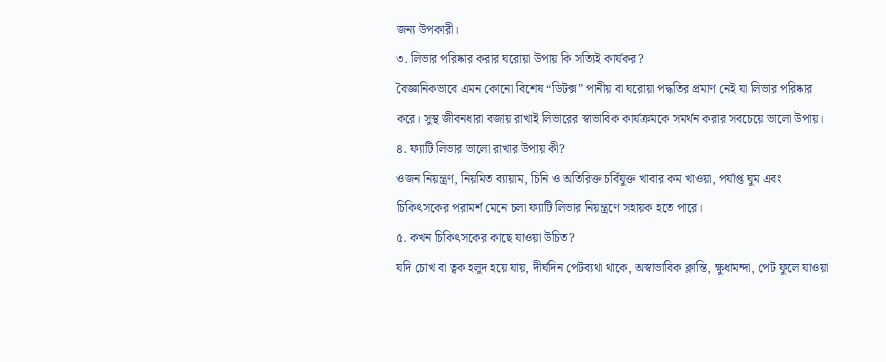জন্য উপকারী।
৩. লিভার পরিষ্কার করার ঘরোয়া উপায় কি সত্যিই কার্যকর?
বৈজ্ঞানিকভাবে এমন কোনো বিশেষ “ডিটক্স” পানীয় বা ঘরোয়া পদ্ধতির প্রমাণ নেই যা লিভার পরিষ্কার করে। সুস্থ জীবনধারা বজায় রাখাই লিভারের স্বাভাবিক কার্যক্রমকে সমর্থন করার সবচেয়ে ভালো উপায়।
৪. ফ্যাটি লিভার ভালো রাখার উপায় কী?
ওজন নিয়ন্ত্রণ, নিয়মিত ব্যায়াম, চিনি ও অতিরিক্ত চর্বিযুক্ত খাবার কম খাওয়া, পর্যাপ্ত ঘুম এবং চিকিৎসকের পরামর্শ মেনে চলা ফ্যাটি লিভার নিয়ন্ত্রণে সহায়ক হতে পারে।
৫. কখন চিকিৎসকের কাছে যাওয়া উচিত?
যদি চোখ বা ত্বক হলুদ হয়ে যায়, দীর্ঘদিন পেটব্যথা থাকে, অস্বাভাবিক ক্লান্তি, ক্ষুধামন্দা, পেট ফুলে যাওয়া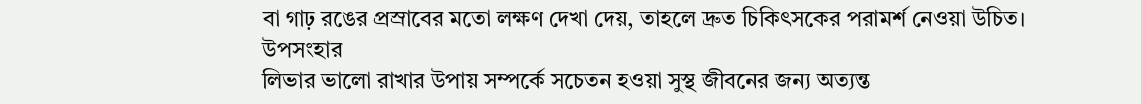বা গাঢ় রঙের প্রস্রাবের মতো লক্ষণ দেখা দেয়, তাহলে দ্রুত চিকিৎসকের পরামর্শ নেওয়া উচিত।
উপসংহার
লিভার ভালো রাখার উপায় সম্পর্কে সচেতন হওয়া সুস্থ জীবনের জন্য অত্যন্ত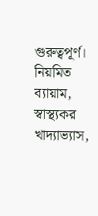গুরুত্বপূর্ণ। নিয়মিত ব্যায়াম, স্বাস্থ্যকর খাদ্যাভ্যাস,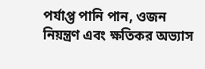পর্যাপ্ত পানি পান, ওজন নিয়ন্ত্রণ এবং ক্ষতিকর অভ্যাস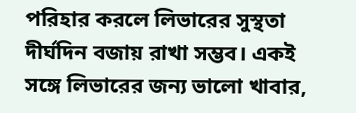পরিহার করলে লিভারের সুস্থতা দীর্ঘদিন বজায় রাখা সম্ভব। একই সঙ্গে লিভারের জন্য ভালো খাবার,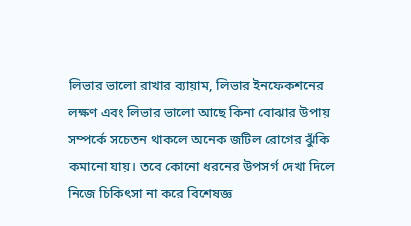লিভার ভালো রাখার ব্যায়াম, লিভার ইনফেকশনের লক্ষণ এবং লিভার ভালো আছে কিনা বোঝার উপায় সম্পর্কে সচেতন থাকলে অনেক জটিল রোগের ঝুঁকি কমানো যায়। তবে কোনো ধরনের উপসর্গ দেখা দিলে নিজে চিকিৎসা না করে বিশেষজ্ঞ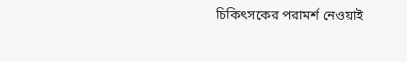চিকিৎসকের পরামর্শ নেওয়াই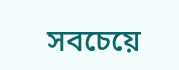সবচেয়ে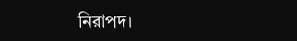নিরাপদ।